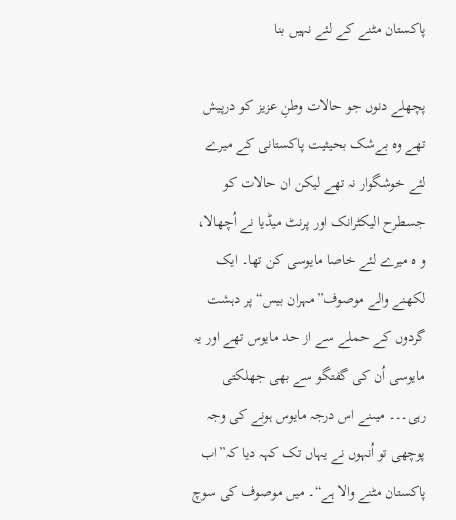پاکستان مٹنے کے لئے نہیں بنا

پچھلے دنوں جو حالات وطنِ عزیز کو درپیش تھے وہ بےشک بحیثیت پاکستانی کے میرے لئے خوشگوار نہ تھے لیکن ان حالات کو جسطرح الیکٹرانک اور پرنٹ میڈیا نے اُچھالا، و ہ میرے لئے خاصا مایوسی کن تھا۔ ایک لکھنے والے موصوف”مہران بیس“ پر دہشت گردوں کے حملے سے از حد مایوس تھے اور یہ مایوسی اُن کی گفتگو سے بھی جھلکتی رہی۔۔۔ میںنے اس درجہ مایوس ہونے کی وجہ پوچھی تو اُنہوں نے یہاں تک کہہ دیا کہ”اب پاکستان مٹنے والا ہے“۔ میں موصوف کی سوچ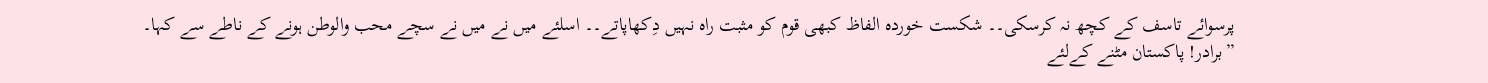پرسوائے تاسف کے کچھ نہ کرسکی۔۔ شکست خوردہ الفاظ کبھی قوم کو مثبت راہ نہیں دِکھاپاتے۔۔ اسلئے میں نے میں نے سچے محب والوطن ہونے کے ناطے سے کہا۔
”برادر! پاکستان مٹنے کےلئے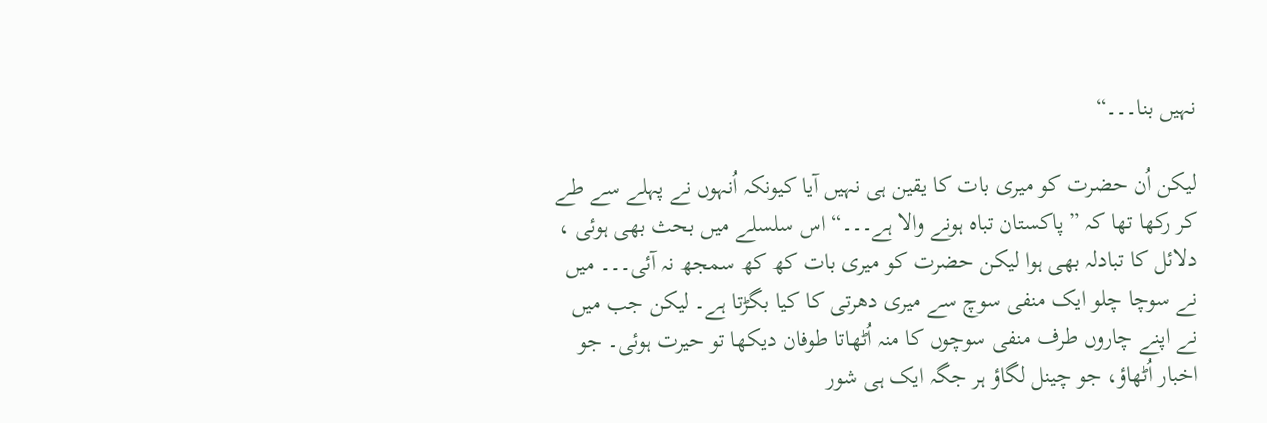نہیں بنا۔۔۔“

لیکن اُن حضرت کو میری بات کا یقین ہی نہیں آیا کیونکہ اُنہوں نے پہلے سے طے کر رکھا تھا کہ ”پاکستان تباہ ہونے والا ہے۔۔۔“ اس سلسلے میں بحث بھی ہوئی ، دلائل کا تبادلہ بھی ہوا لیکن حضرت کو میری بات کھ کھ سمجھ نہ آئی۔۔۔ میں نے سوچا چلو ایک منفی سوچ سے میری دھرتی کا کیا بگڑتا ہے۔ لیکن جب میں نے اپنے چاروں طرف منفی سوچوں کا منہ اُٹھاتا طوفان دیکھا تو حیرت ہوئی۔ جو اخبار اُٹھاؤ، جو چینل لگاؤ ہر جگہ ایک ہی شور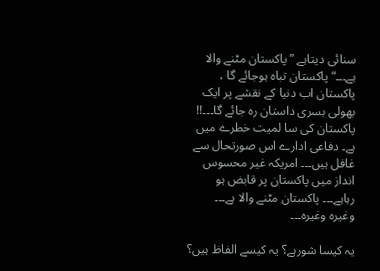سنائی دیتاہے ”پاکستان مٹنے والا ہے۔۔۔“ پاکستان تباہ ہوجائے گا ، پاکستان اب دنیا کے نقشے پر ایک بھولی بسری داستان رہ جائے گا۔۔۔!! پاکستان کی سا لمیت خطرے میں ہے۔ دفاعی ادارے اس صورتحال سے غافل ہیں۔۔۔ امریکہ غیر محسوس انداز میں پاکستان پر قابض ہو رہاہے۔۔۔ پاکستان مٹنے والا ہے۔۔۔ وغیرہ وغیرہ۔۔۔

یہ کیسا شورہے؟ یہ کیسے الفاظ ہیں؟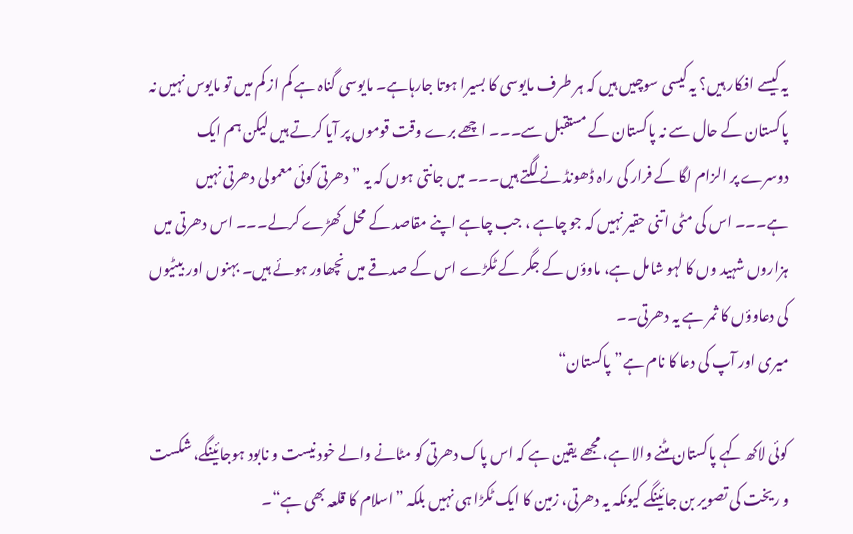یہ کیسے افکار ہیں؟ یہ کیسی سوچیں ہیں کہ ہر طرف مایوسی کا بسیرا ہوتا جارہاہے۔ مایوسی گناہ ہے کم از کم میں تو مایوس نہیں نہ پاکستان کے حال سے نہ پاکستان کے مستقبل سے۔۔۔ اچھے برے وقت قوموں پر آیا کرتے ہیں لیکن ہم ایک دوسرے پر الزام لگا کے فرار کی راہ ڈھونڈ نے لگتے ہیں۔۔۔ میں جانتی ہوں کہ یہ ”دھرتی کوئی معمولی دھرتی نہیں ہے۔۔۔ اس کی مٹی اتنی حقیر نہیں کہ جو چاہے ، جب چاہے اپنے مقاصد کے محل کھڑے کرلے۔۔۔ اس دھرتی میں ہزاروں شہید وں کا لہو شامل ہے، ماوؤں کے جگر کے ٹکڑے اس کے صدقے میں نچھاور ہوئے ہیں۔ بہنوں اور بیٹیوں کی دعاوؤں کا ثمر ہے یہ دھرتی۔۔
میری اور آپ کی دعا کا نام ہے”پاکستان“

کوئی لاکھ کہے پاکستان مٹنے والا ہے، مجھے یقین ہے کہ اس پاک دھرتی کو مٹانے والے خود نیست و نابود ہوجائینگے، شکست و ریخت کی تصویر بن جائینگے کیونکہ یہ دھرتی، زمین کا ایک ٹکڑا ہی نہیں بلکہ ”اسلام کا قلعہ بھی ہے“۔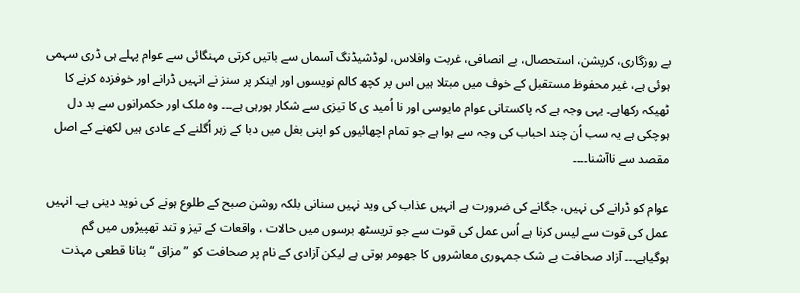بے روزگاری، کرپشن، استحصال، بے انصافی، غربت وافلاس، لوڈشیڈنگ آسماں سے باتیں کرتی مہنگائی سے عوام پہلے ہی ڈری سہمی ہوئی ہے، غیر محفوظ مستقبل کے خوف میں مبتلا ہیں اس پر کچھ کالم نویسوں اور اینکر پر سنز نے انہیں ڈرانے اور خوفزدہ کرنے کا ٹھیکہ رکھاہے۔ یہی وجہ ہے کہ پاکستانی عوام مایوسی اور نا اُمید ی کا تیزی سے شکار ہورہی ہے۔۔۔ وہ ملک اور حکمرانوں سے بد دل ہوچکی ہے یہ سب اُن چند احباب کی وجہ سے ہوا ہے جو تمام اچھائیوں کو اپنی بغل میں دبا کے زہر اُگلنے کے عادی ہیں لکھنے کے اصل مقصد سے ناآشنا۔۔۔۔

عوام کو ڈرانے کی نہیں، جگانے کی ضرورت ہے انہیں عذاب کی وید نہیں سنانی بلکہ روشن صبح کے طلوع ہونے کی نوید دینی ہے۔ انہیں عمل کی قوت سے لیس کرنا ہے اُس عمل کی قوت سے جو تریسٹھ برسوں میں حالات ، واقعات کے تیز و تند تھپیڑوں میں گم ہوگیاہے۔۔۔ آزاد صحافت بے شک جمہوری معاشروں کا جھومر ہوتی ہے لیکن آزادی کے نام پر صحافت کو ”مزاق “بنانا قطعی مہذت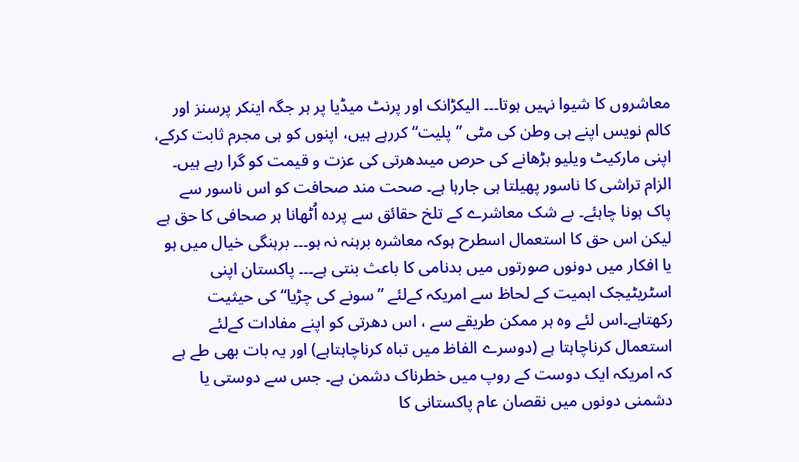معاشروں کا شیوا نہیں ہوتا۔۔۔ الیکڑانک اور پرنٹ میڈیا پر ہر جگہ اینکر پرسنز اور کالم نویس اپنے ہی وطن کی مٹی ”پلیت“ کررہے ہیں، اپنوں کو ہی مجرم ثابت کرکے، اپنی مارکیٹ ویلیو بڑھانے کی حرص میںدھرتی کی عزت و قیمت کو گرا رہے ہیں۔ الزام تراشی کا ناسور پھیلتا ہی جارہا ہے۔ صحت مند صحافت کو اس ناسور سے پاک ہونا چاہئے۔ بے شک معاشرے کے تلخ حقائق سے پردہ اُٹھانا ہر صحافی کا حق ہے لیکن اس حق کا استعمال اسطرح ہوکہ معاشرہ برہنہ نہ ہو۔۔۔ برہنگی خیال میں ہو یا افکار میں دونوں صورتوں میں بدنامی کا باعث بنتی ہے۔۔۔ پاکستان اپنی اسٹریٹیجک اہمیت کے لحاظ سے امریکہ کےلئے ”سونے کی چڑیا“ کی حیثیت رکھتاہے۔اس لئے وہ ہر ممکن طریقے سے ، اس دھرتی کو اپنے مفادات کےلئے استعمال کرناچاہتا ہے (دوسرے الفاظ میں تباہ کرناچاہتاہے) اور یہ بات بھی طے ہے کہ امریکہ ایک دوست کے روپ میں خطرناک دشمن ہے۔ جس سے دوستی یا دشمنی دونوں میں نقصان عام پاکستانی کا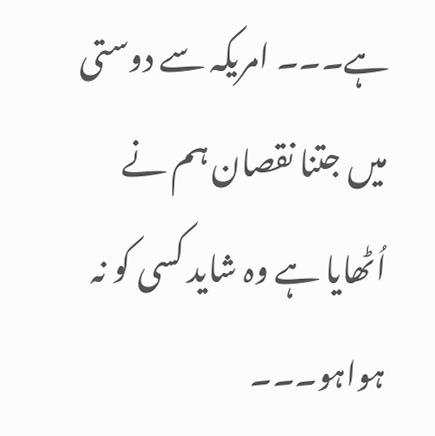ہے۔۔۔ امریکہ سے دوستی میں جتنا نقصان ہم نے اُٹھایا ہے وہ شاید کسی کو نہ ہواہو۔۔۔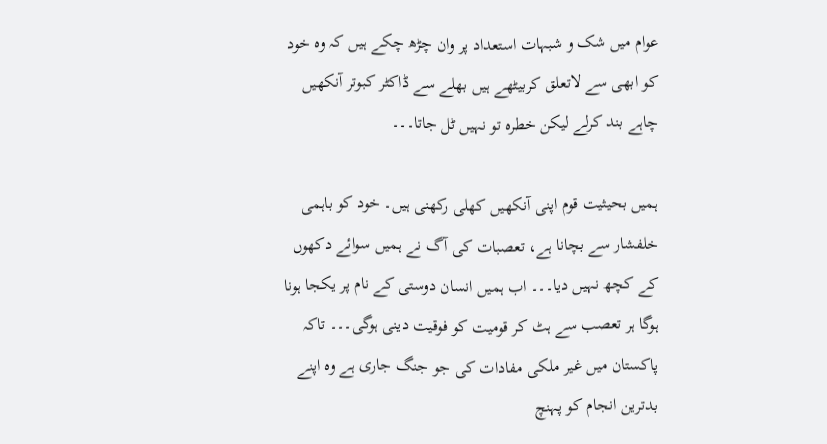عوام میں شک و شبہات استعداد پر وان چڑھ چکے ہیں کہ وہ خود کو ابھی سے لاتعلق کربیٹھے ہیں بھلے سے ڈاکٹر کبوتر آنکھیں چاہے بند کرلے لیکن خطرہ تو نہیں ٹل جاتا۔۔۔

ہمیں بحیثیت قوم اپنی آنکھیں کھلی رکھنی ہیں۔ خود کو باہمی خلفشار سے بچانا ہے، تعصبات کی آگ نے ہمیں سوائے دکھوں کے کچھ نہیں دیا۔۔۔ اب ہمیں انسان دوستی کے نام پر یکجا ہونا ہوگا ہر تعصب سے ہٹ کر قومیت کو فوقیت دینی ہوگی۔۔۔ تاکہ پاکستان میں غیر ملکی مفادات کی جو جنگ جاری ہے وہ اپنے بدترین انجام کو پہنچ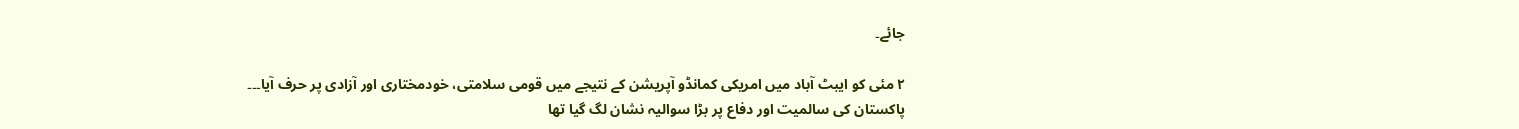جائے۔

۲ مئی کو ایبٹ آباد میں امریکی کمانڈو آپریشن کے نتیجے میں قومی سلامتی، خودمختاری اور آزادی پر حرف آیا۔۔۔ پاکستان کی سالمیت اور دفاع پر بڑا سوالیہ نشان لگ گیا تھا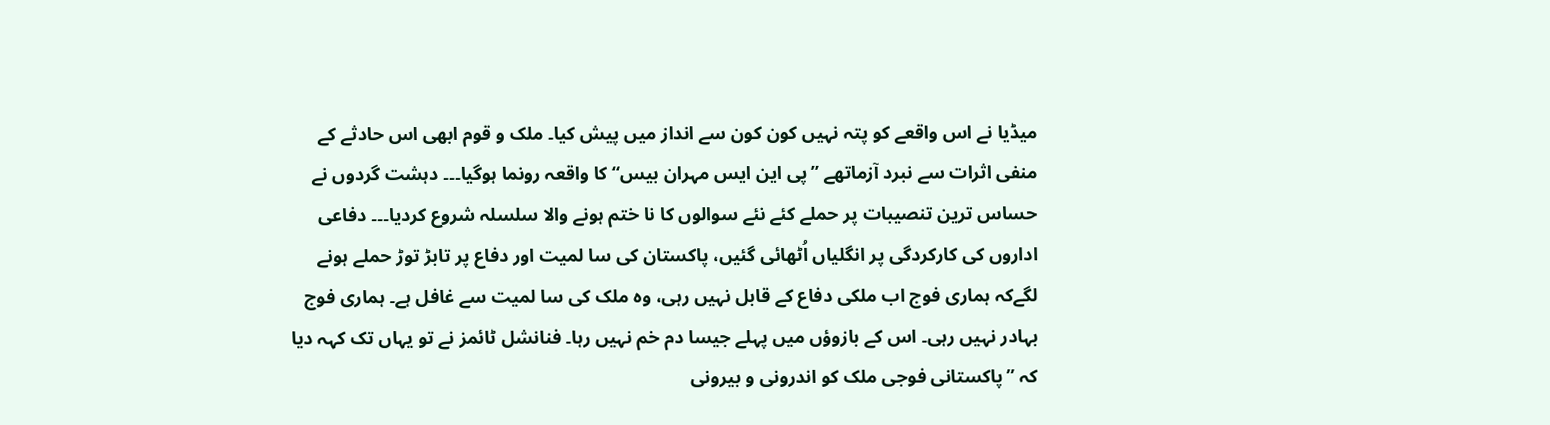میڈیا نے اس واقعے کو پتہ نہیں کون کون سے انداز میں پیش کیا۔ ملک و قوم ابھی اس حادثے کے منفی اثرات سے نبرد آزماتھے ”پی این ایس مہران بیس“ کا واقعہ رونما ہوگیا۔۔۔ دہشت گردوں نے حساس ترین تنصیبات پر حملے کئے نئے سوالوں کا نا ختم ہونے والا سلسلہ شروع کردیا۔۔۔ دفاعی اداروں کی کارکردگی پر انگلیاں اُٹھائی گئیں، پاکستان کی سا لمیت اور دفاع پر تابڑ توڑ حملے ہونے لگےکہ ہماری فوج اب ملکی دفاع کے قابل نہیں رہی، وہ ملک کی سا لمیت سے غافل ہے۔ ہماری فوج بہادر نہیں رہی۔ اس کے بازوؤں میں پہلے جیسا دم خم نہیں رہا۔ فنانشل ٹائمز نے تو یہاں تک کہہ دیا کہ ”پاکستانی فوجی ملک کو اندرونی و بیرونی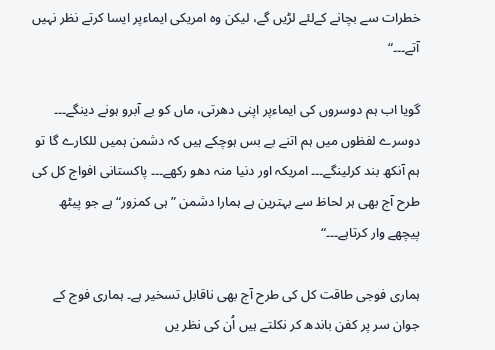خطرات سے بچانے کےلئے لڑیں گے، لیکن وہ امریکی ایماءپر ایسا کرتے نظر نہیں آتے۔۔۔“

گویا اب ہم دوسروں کی ایماءپر اپنی دھرتی، ماں کو بے آبرو ہونے دینگے۔۔۔ دوسرے لفظوں میں ہم اتنے بے بس ہوچکے ہیں کہ دشمن ہمیں للکارے گا تو ہم آنکھ بند کرلینگے۔۔۔ امریکہ اور دنیا منہ دھو رکھے۔۔۔ پاکستانی افواج کل کی طرح آج بھی ہر لحاظ سے بہترین ہے ہمارا دشمن ”ہی کمزور“ ہے جو پیٹھ پیچھے وار کرتاہے۔۔۔“

ہماری فوجی طاقت کل کی طرح آج بھی ناقابل تسخیر ہے۔ ہماری فوج کے جوان سر پر کفن باندھ کر نکلتے ہیں اُن کی نظر یں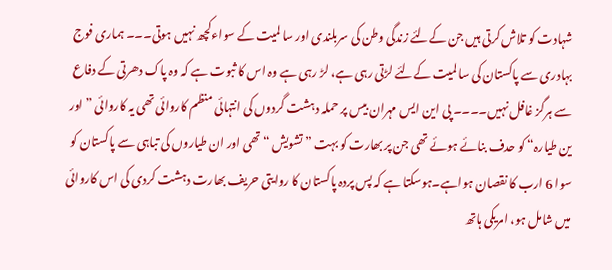شہادت کو تلاش کرتی ہیں جن کےلئے زندگی وطن کی سربلندی اور سا لمیت کے سواءکچھ نہیں ہوتی۔۔۔ ہماری فوج بہادری سے پاکستان کی سا لمیت کےلئے لڑتی رہی ہے، لڑ رہی ہے وہ اس کا ثبوت ہے کہ وہ پاک دھرتی کے دفاع سے ہرگز غافل نہیں۔۔۔۔ پی این ایس مہران بیس پر حملہ دہشت گردوں کی انتہائی منظم کاروائی تھی یہ کاروائی ” اور ین طیارہ“ کو حدف بنائے ہوئے تھی جن پر بھارت کو بہت ” تشویش “ تھی اور ان طیاروں کی تباہی سے پاکستان کو سوا 6 ارب کا نقصان ہواہے۔ہوسکتا ہے کہ پس پردہ پاکستان کا روایتی حریف بھارت دہشت کردی کی اس کاروائی میں شامل ہو، امریکی ہاتھ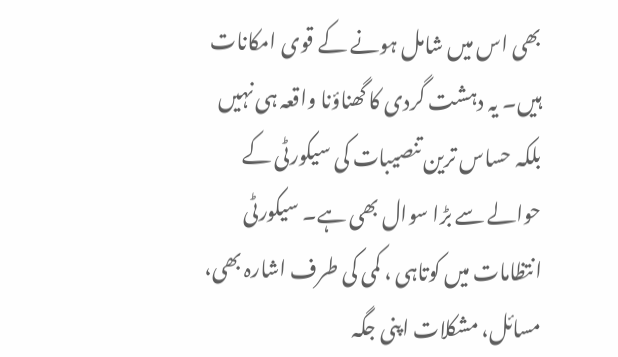بھی اس میں شامل ہونے کے قوی امکانات ہیں۔ یہ دہشت گردی کا گھناؤنا واقعہ ہی نہیں بلکہ حساس ترین تنصیبات کی سیکورٹی کے حوالے سے بڑا سوال بھی ہے۔ سیکورٹی انتظامات میں کوتاہی ، کمی کی طرف اشارہ بھی، مسائل، مشکلات اپنی جگہ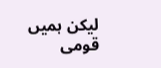لیکن ہمیں قومی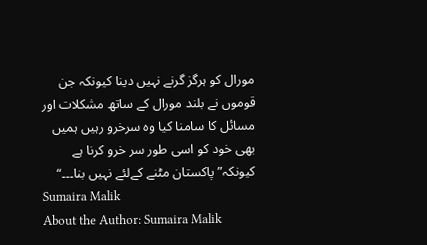مورال کو ہرگز گرنے نہیں دینا کیونکہ جن قوموں نے بلند مورال کے ساتھ مشکلات اور مسائل کا سامنا کیا وہ سرخرو رہیں ہمیں بھی خود کو اسی طور سر خرو کرنا ہے کیونکہ” پاکستان مٹنے کےلئے نہیں بنا۔۔۔“
Sumaira Malik
About the Author: Sumaira Malik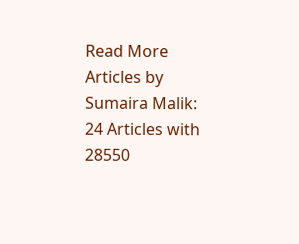Read More Articles by Sumaira Malik: 24 Articles with 28550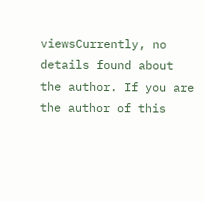viewsCurrently, no details found about the author. If you are the author of this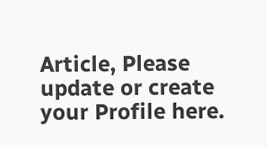Article, Please update or create your Profile here.